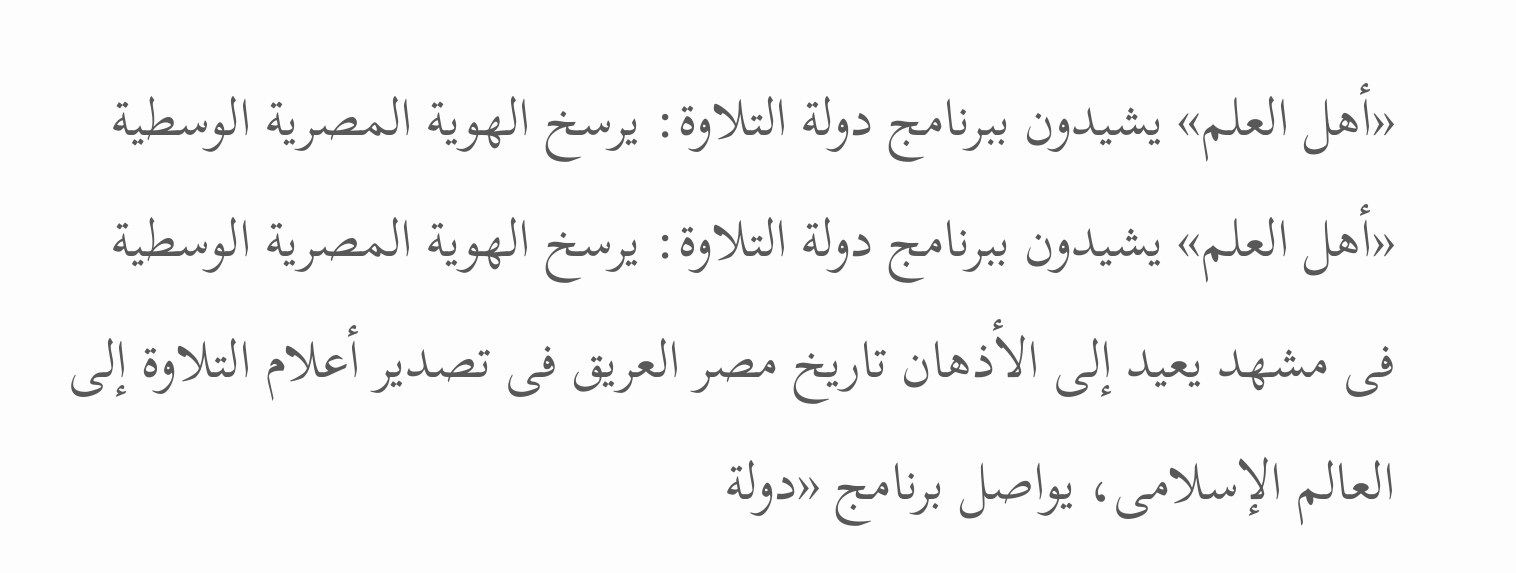«أهل العلم» يشيدون ببرنامج دولة التلاوة: يرسخ الهوية المصرية الوسطية
«أهل العلم» يشيدون ببرنامج دولة التلاوة: يرسخ الهوية المصرية الوسطية
فى مشهد يعيد إلى الأذهان تاريخ مصر العريق فى تصدير أعلام التلاوة إلى العالم الإسلامى، يواصل برنامج «دولة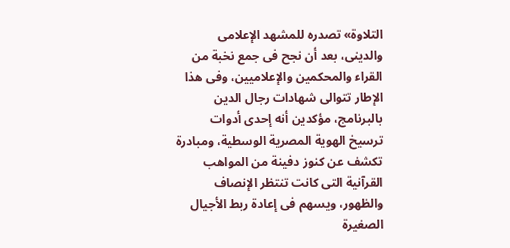التلاوة» تصدره للمشهد الإعلامى والدينى، بعد أن نجح فى جمع نخبة من القراء والمحكمين والإعلاميين، وفى هذا الإطار تتوالى شهادات رجال الدين بالبرنامج، مؤكدين أنه إحدى أدوات ترسيخ الهوية المصرية الوسطية، ومبادرة تكشف عن كنوز دفينة من المواهب القرآنية التى كانت تنتظر الإنصاف والظهور، ويسهم فى إعادة ربط الأجيال الصغيرة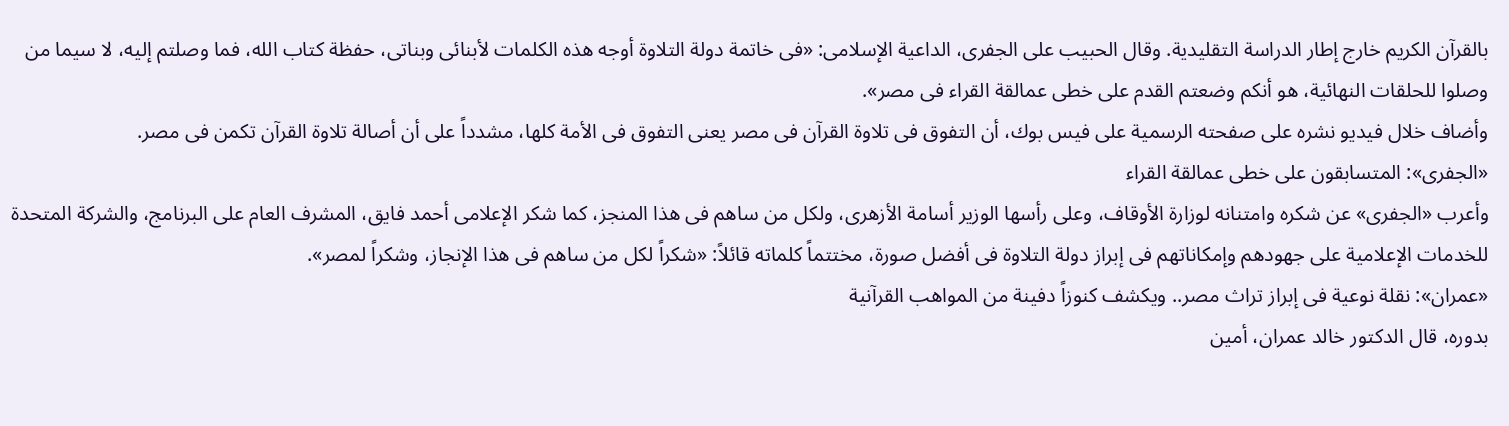بالقرآن الكريم خارج إطار الدراسة التقليدية. وقال الحبيب على الجفرى، الداعية الإسلامى: «فى خاتمة دولة التلاوة أوجه هذه الكلمات لأبنائى وبناتى، حفظة كتاب الله، فما وصلتم إليه، لا سيما من وصلوا للحلقات النهائية، هو أنكم وضعتم القدم على خطى عمالقة القراء فى مصر».
وأضاف خلال فيديو نشره على صفحته الرسمية على فيس بوك، أن التفوق فى تلاوة القرآن فى مصر يعنى التفوق فى الأمة كلها، مشدداً على أن أصالة تلاوة القرآن تكمن فى مصر.
«الجفرى»: المتسابقون على خطى عمالقة القراء
وأعرب «الجفرى» عن شكره وامتنانه لوزارة الأوقاف، وعلى رأسها الوزير أسامة الأزهرى، ولكل من ساهم فى هذا المنجز، كما شكر الإعلامى أحمد فايق، المشرف العام على البرنامج، والشركة المتحدة للخدمات الإعلامية على جهودهم وإمكاناتهم فى إبراز دولة التلاوة فى أفضل صورة، مختتماً كلماته قائلاً: «شكراً لكل من ساهم فى هذا الإنجاز، وشكراً لمصر».
«عمران»: نقلة نوعية فى إبراز تراث مصر.. ويكشف كنوزاً دفينة من المواهب القرآنية
بدوره، قال الدكتور خالد عمران، أمين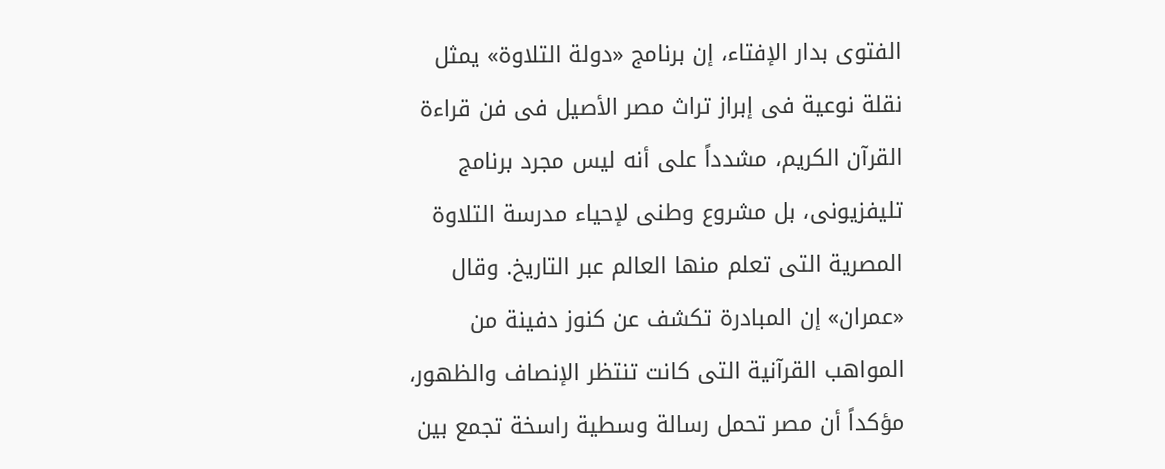الفتوى بدار الإفتاء، إن برنامج «دولة التلاوة» يمثل نقلة نوعية فى إبراز تراث مصر الأصيل فى فن قراءة القرآن الكريم، مشدداً على أنه ليس مجرد برنامج تليفزيونى، بل مشروع وطنى لإحياء مدرسة التلاوة المصرية التى تعلم منها العالم عبر التاريخ. وقال «عمران» إن المبادرة تكشف عن كنوز دفينة من المواهب القرآنية التى كانت تنتظر الإنصاف والظهور، مؤكداً أن مصر تحمل رسالة وسطية راسخة تجمع بين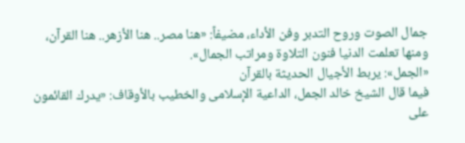جمال الصوت وروح التدبر وفن الأداء، مضيفاً: «هنا مصر.. هنا الأزهر.. هنا القرآن، ومنها تعلمت الدنيا فنون التلاوة ومراتب الجمال».
«الجمل»: يربط الأجيال الحديثة بالقرآن
فيما قال الشيخ خالد الجمل، الداعية الإسلامى والخطيب بالأوقاف: «يدرك القائمون على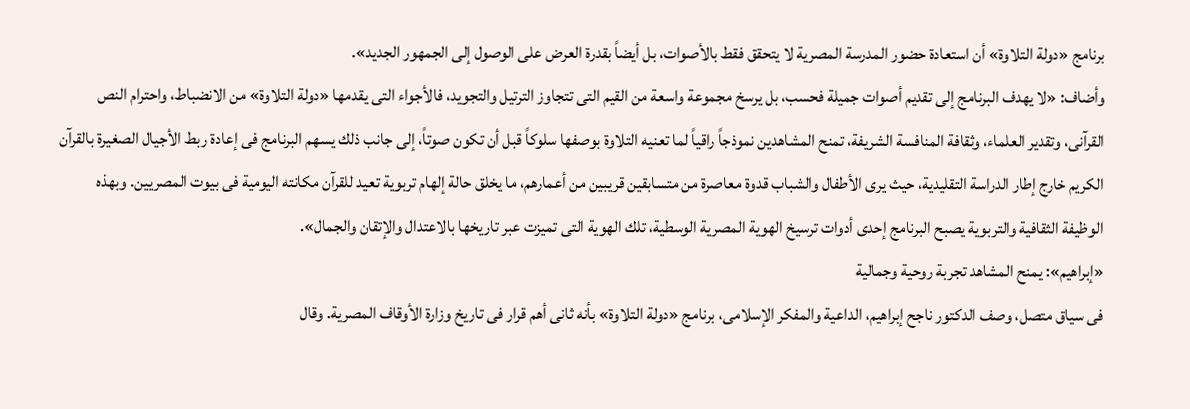برنامج «دولة التلاوة» أن استعادة حضور المدرسة المصرية لا يتحقق فقط بالأصوات، بل أيضاً بقدرة العرض على الوصول إلى الجمهور الجديد».
وأضاف: «لا يهدف البرنامج إلى تقديم أصوات جميلة فحسب، بل يرسخ مجموعة واسعة من القيم التى تتجاوز الترتيل والتجويد، فالأجواء التى يقدمها «دولة التلاوة» من الانضباط، واحترام النص القرآنى، وتقدير العلماء، وثقافة المنافسة الشريفة، تمنح المشاهدين نموذجاً راقياً لما تعنيه التلاوة بوصفها سلوكاً قبل أن تكون صوتاً، إلى جانب ذلك يسهم البرنامج فى إعادة ربط الأجيال الصغيرة بالقرآن الكريم خارج إطار الدراسة التقليدية، حيث يرى الأطفال والشباب قدوة معاصرة من متسابقين قريبين من أعمارهم، ما يخلق حالة إلهام تربوية تعيد للقرآن مكانته اليومية فى بيوت المصريين. وبهذه الوظيفة الثقافية والتربوية يصبح البرنامج إحدى أدوات ترسيخ الهوية المصرية الوسطية، تلك الهوية التى تميزت عبر تاريخها بالاعتدال والإتقان والجمال».
«إبراهيم»: يمنح المشاهد تجربة روحية وجمالية
فى سياق متصل، وصف الدكتور ناجح إبراهيم، الداعية والمفكر الإسلامى، برنامج «دولة التلاوة» بأنه ثانى أهم قرار فى تاريخ وزارة الأوقاف المصرية. وقال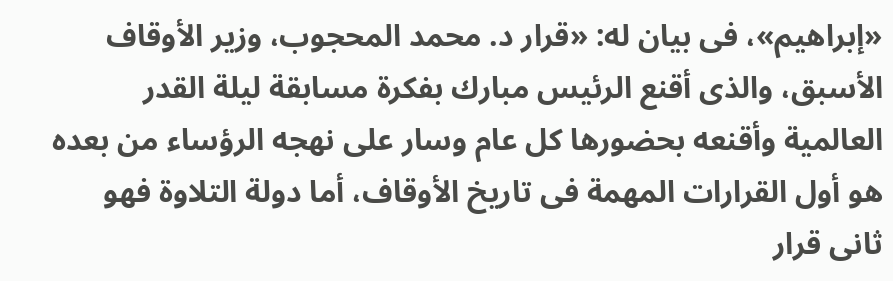«إبراهيم»، فى بيان له: «قرار د. محمد المحجوب، وزير الأوقاف الأسبق، والذى أقنع الرئيس مبارك بفكرة مسابقة ليلة القدر العالمية وأقنعه بحضورها كل عام وسار على نهجه الرؤساء من بعده هو أول القرارات المهمة فى تاريخ الأوقاف، أما دولة التلاوة فهو ثانى قرار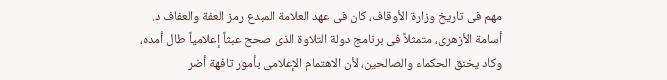مهم فى تاريخ وزارة الأوقاف، كان فى عهد العلامة المبدع رمز العفة والعفاف د. أسامة الأزهرى، متمثلاً فى برنامج دولة التلاوة الذى صحح عبثاً إعلامياً طال أمده، وكاد يخنق الحكماء والصالحين، لأن الاهتمام الإعلامى بأمور تافهة أضر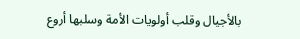بالأجيال وقلب أولويات الأمة وسلبها أروع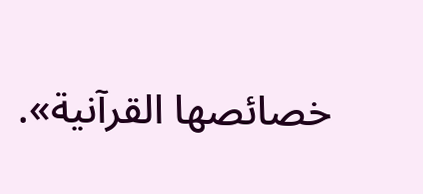خصائصها القرآنية».